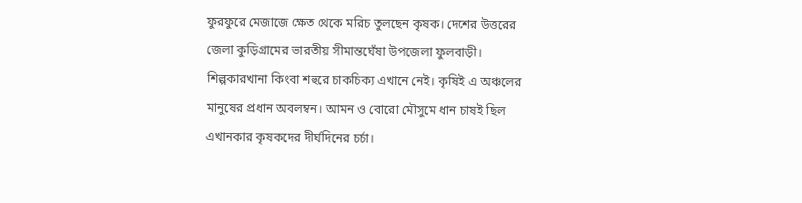ফুরফুরে মেজাজে ক্ষেত থেকে মরিচ তুলছেন কৃষক। দেশের উত্তরের জেলা কুড়িগ্রামের ভারতীয় সীমান্তঘেঁষা উপজেলা ফুলবাড়ী। শিল্পকারখানা কিংবা শহুরে চাকচিক্য এখানে নেই। কৃষিই এ অঞ্চলের মানুষের প্রধান অবলম্বন। আমন ও বোরো মৌসুমে ধান চাষই ছিল এখানকার কৃষকদের দীর্ঘদিনের চর্চা।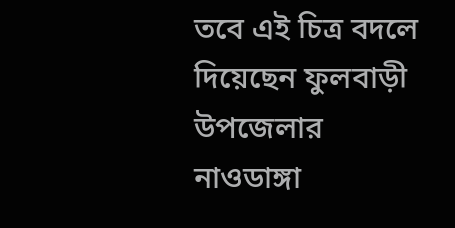তবে এই চিত্র বদলে দিয়েছেন ফুলবাড়ী উপজেলার নাওডাঙ্গা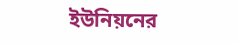ইউনিয়নের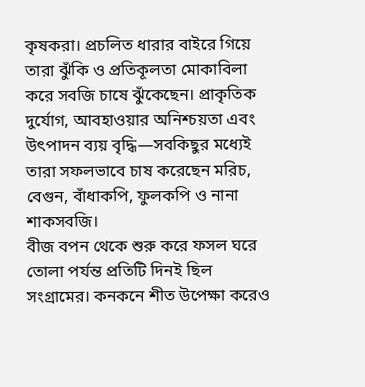কৃষকরা। প্রচলিত ধারার বাইরে গিয়ে তারা ঝুঁকি ও প্রতিকূলতা মোকাবিলা করে সবজি চাষে ঝুঁকেছেন। প্রাকৃতিক দুর্যোগ, আবহাওয়ার অনিশ্চয়তা এবং উৎপাদন ব্যয় বৃদ্ধি—সবকিছুর মধ্যেই তারা সফলভাবে চাষ করেছেন মরিচ, বেগুন, বাঁধাকপি, ফুলকপি ও নানা শাকসবজি।
বীজ বপন থেকে শুরু করে ফসল ঘরে তোলা পর্যন্ত প্রতিটি দিনই ছিল সংগ্রামের। কনকনে শীত উপেক্ষা করেও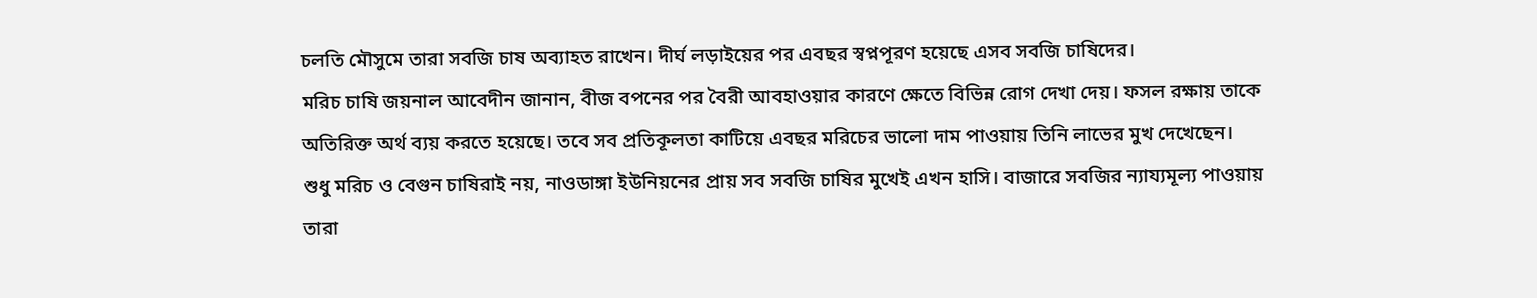চলতি মৌসুমে তারা সবজি চাষ অব্যাহত রাখেন। দীর্ঘ লড়াইয়ের পর এবছর স্বপ্নপূরণ হয়েছে এসব সবজি চাষিদের।
মরিচ চাষি জয়নাল আবেদীন জানান, বীজ বপনের পর বৈরী আবহাওয়ার কারণে ক্ষেতে বিভিন্ন রোগ দেখা দেয়। ফসল রক্ষায় তাকে অতিরিক্ত অর্থ ব্যয় করতে হয়েছে। তবে সব প্রতিকূলতা কাটিয়ে এবছর মরিচের ভালো দাম পাওয়ায় তিনি লাভের মুখ দেখেছেন।
শুধু মরিচ ও বেগুন চাষিরাই নয়, নাওডাঙ্গা ইউনিয়নের প্রায় সব সবজি চাষির মুখেই এখন হাসি। বাজারে সবজির ন্যায্যমূল্য পাওয়ায় তারা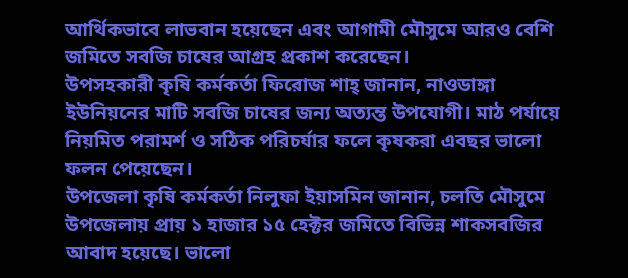আর্থিকভাবে লাভবান হয়েছেন এবং আগামী মৌসুমে আরও বেশি জমিতে সবজি চাষের আগ্রহ প্রকাশ করেছেন।
উপসহকারী কৃষি কর্মকর্তা ফিরোজ শাহ্ জানান, নাওডাঙ্গা ইউনিয়নের মাটি সবজি চাষের জন্য অত্যন্ত উপযোগী। মাঠ পর্যায়ে নিয়মিত পরামর্শ ও সঠিক পরিচর্যার ফলে কৃষকরা এবছর ভালো ফলন পেয়েছেন।
উপজেলা কৃষি কর্মকর্তা নিলুফা ইয়াসমিন জানান, চলতি মৌসুমে উপজেলায় প্রায় ১ হাজার ১৫ হেক্টর জমিতে বিভিন্ন শাকসবজির আবাদ হয়েছে। ভালো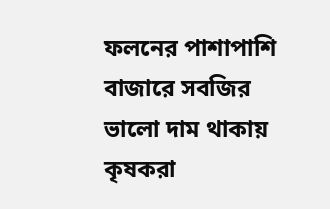ফলনের পাশাপাশি বাজারে সবজির ভালো দাম থাকায় কৃষকরা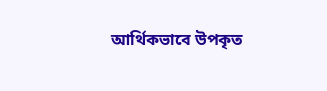আর্থিকভাবে উপকৃত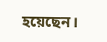হয়েছেন।